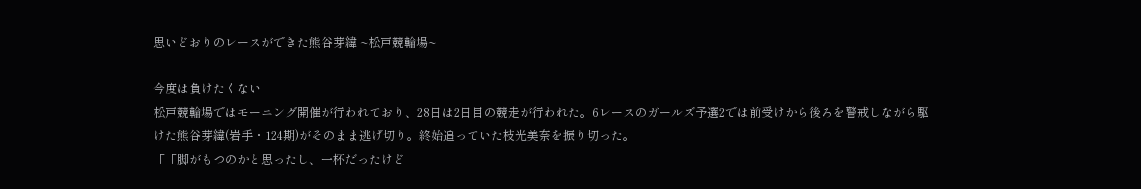思いどおりのレースができた熊谷芽緯 ~松戸競輪場~

今度は負けたくない
松戸競輪場ではモーニング開催が行われており、28日は2日目の競走が行われた。6レースのガールズ予選2では前受けから後ろを警戒しながら駆けた熊谷芽緯(岩手・124期)がそのまま逃げ切り。終始追っていた枝光美奈を振り切った。
「「脚がもつのかと思ったし、一杯だったけど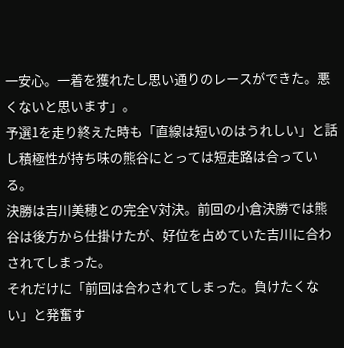一安心。一着を獲れたし思い通りのレースができた。悪くないと思います」。
予選1を走り終えた時も「直線は短いのはうれしい」と話し積極性が持ち味の熊谷にとっては短走路は合っている。
決勝は吉川美穂との完全V対決。前回の小倉決勝では熊谷は後方から仕掛けたが、好位を占めていた吉川に合わされてしまった。
それだけに「前回は合わされてしまった。負けたくない」と発奮す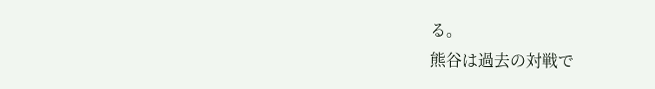る。
熊谷は過去の対戦で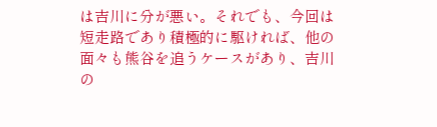は吉川に分が悪い。それでも、今回は短走路であり積極的に駆ければ、他の面々も熊谷を追うケースがあり、吉川の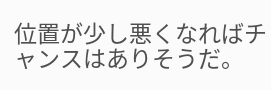位置が少し悪くなればチャンスはありそうだ。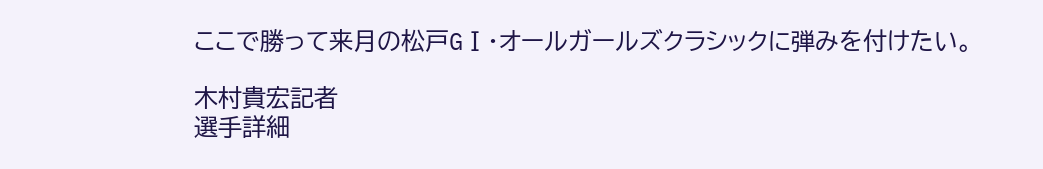ここで勝って来月の松戸GⅠ・オールガールズクラシックに弾みを付けたい。

木村貴宏記者
選手詳細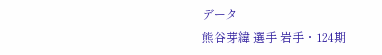データ
熊谷芽緯 選手 岩手・124期